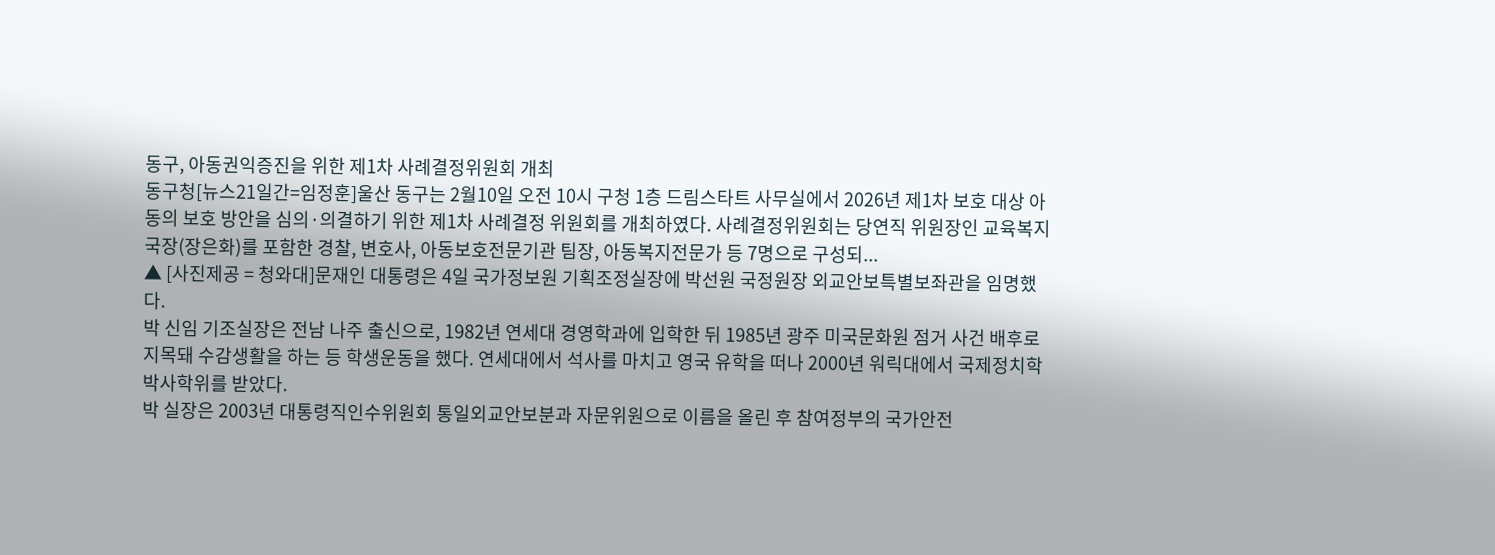동구, 아동권익증진을 위한 제1차 사례결정위원회 개최
동구청[뉴스21일간=임정훈]울산 동구는 2월10일 오전 10시 구청 1층 드림스타트 사무실에서 2026년 제1차 보호 대상 아동의 보호 방안을 심의·의결하기 위한 제1차 사례결정 위원회를 개최하였다. 사례결정위원회는 당연직 위원장인 교육복지국장(장은화)를 포함한 경찰, 변호사, 아동보호전문기관 팀장, 아동복지전문가 등 7명으로 구성되...
▲ [사진제공 = 청와대]문재인 대통령은 4일 국가정보원 기획조정실장에 박선원 국정원장 외교안보특별보좌관을 임명했다.
박 신임 기조실장은 전남 나주 출신으로, 1982년 연세대 경영학과에 입학한 뒤 1985년 광주 미국문화원 점거 사건 배후로 지목돼 수감생활을 하는 등 학생운동을 했다. 연세대에서 석사를 마치고 영국 유학을 떠나 2000년 워릭대에서 국제정치학 박사학위를 받았다.
박 실장은 2003년 대통령직인수위원회 통일외교안보분과 자문위원으로 이름을 올린 후 참여정부의 국가안전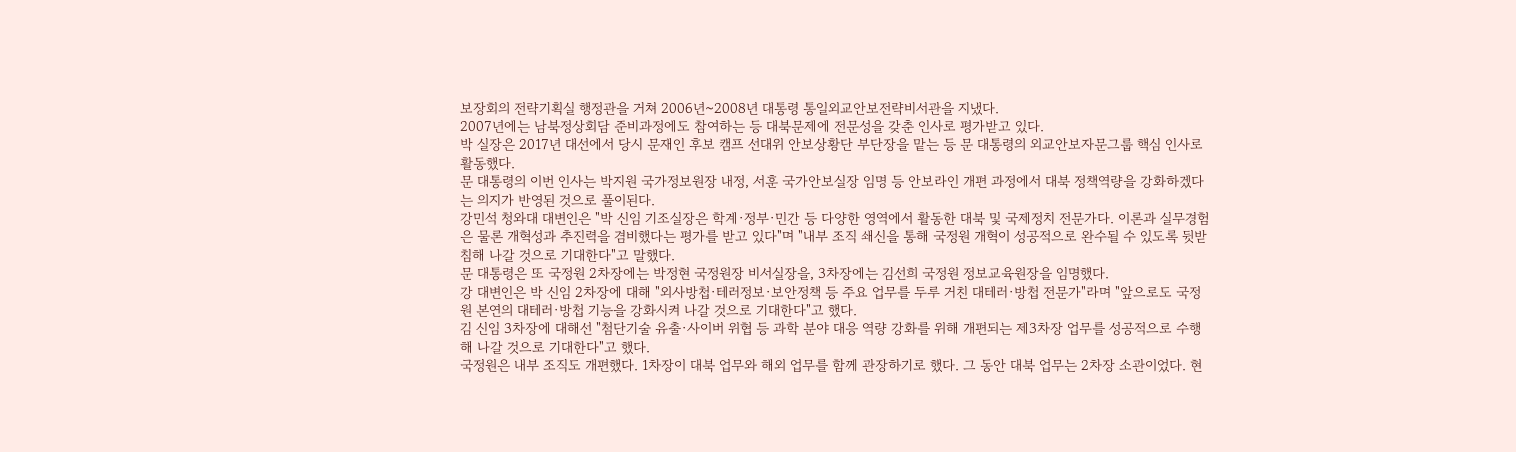보장회의 전략기획실 행정관을 거쳐 2006년~2008년 대통령 통일외교안보전략비서관을 지냈다.
2007년에는 남북정상회담 준비과정에도 참여하는 등 대북문제에 전문성을 갖춘 인사로 평가받고 있다.
박 실장은 2017년 대선에서 당시 문재인 후보 캠프 선대위 안보상황단 부단장을 맡는 등 문 대통령의 외교안보자문그룹 핵심 인사로 활동했다.
문 대통령의 이번 인사는 박지원 국가정보원장 내정, 서훈 국가안보실장 임명 등 안보라인 개편 과정에서 대북 정책역량을 강화하겠다는 의지가 반영된 것으로 풀이된다.
강민석 청와대 대변인은 "박 신임 기조실장은 학계·정부·민간 등 다양한 영역에서 활동한 대북 및 국제정치 전문가다. 이론과 실무경험은 물론 개혁성과 추진력을 겸비했다는 평가를 받고 있다"며 "내부 조직 쇄신을 통해 국정원 개혁이 성공적으로 완수될 수 있도록 뒷받침해 나갈 것으로 기대한다"고 말했다.
문 대통령은 또 국정원 2차장에는 박정현 국정원장 비서실장을, 3차장에는 김선희 국정원 정보교육원장을 임명했다.
강 대변인은 박 신임 2차장에 대해 "외사방첩·테러정보·보안정책 등 주요 업무를 두루 거친 대테러·방첩 전문가"라며 "앞으로도 국정원 본연의 대테러·방첩 기능을 강화시켜 나갈 것으로 기대한다"고 했다.
김 신임 3차장에 대해선 "첨단기술 유출·사이버 위협 등 과학 분야 대응 역량 강화를 위해 개편되는 제3차장 업무를 성공적으로 수행해 나갈 것으로 기대한다"고 했다.
국정원은 내부 조직도 개편했다. 1차장이 대북 업무와 해외 업무를 함께 관장하기로 했다. 그 동안 대북 업무는 2차장 소관이었다. 현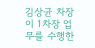김상균 차장이 1차장 업무를 수행한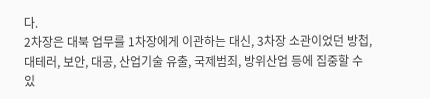다.
2차장은 대북 업무를 1차장에게 이관하는 대신, 3차장 소관이었던 방첩, 대테러, 보안, 대공, 산업기술 유출, 국제범죄, 방위산업 등에 집중할 수 있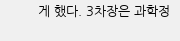게 했다. 3차장은 과학정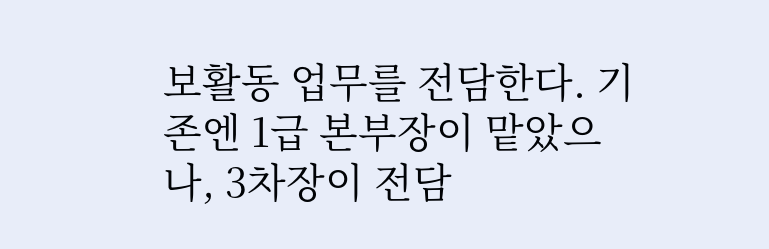보활동 업무를 전담한다. 기존엔 1급 본부장이 맡았으나, 3차장이 전담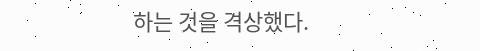하는 것을 격상했다.